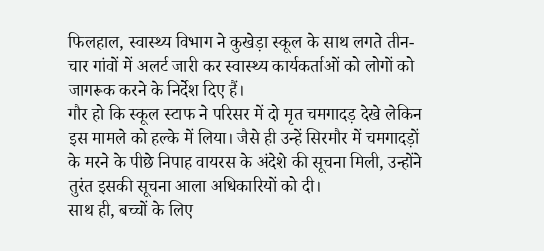फिलहाल, स्वास्थ्य विभाग ने कुखेड़ा स्कूल के साथ लगते तीन-चार गांवों में अलर्ट जारी कर स्वास्थ्य कार्यकर्ताओं को लोगों को जागरूक करने के निर्देश दिए हैं।
गौर हो कि स्कूल स्टाफ ने परिसर में दो मृत चमगादड़ देखे लेकिन इस मामले को हल्के में लिया। जैसे ही उन्हें सिरमौर में चमगादड़ों के मरने के पीछे निपाह वायरस के अंदेशे की सूचना मिली, उन्होंने तुरंत इसकी सूचना आला अधिकारियों को दी।
साथ ही, बच्चों के लिए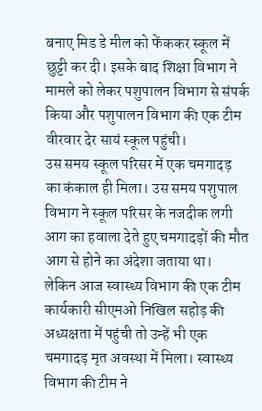बनाए मिड डे मील को फेंककर स्कूल में छुट्टी कर दी। इसके बाद शिक्षा विभाग ने मामले को लेकर पशुपालन विभाग से संपर्क किया और पशुपालन विभाग की एक टीम वीरवार देर सायं स्कूल पहुंची।
उस समय स्कूल परिसर में एक चमगादड़ का कंकाल ही मिला। उस समय पशुपाल विभाग ने स्कूल परिसर के नजदीक लगी आग का हवाला देते हुए चमगादड़ों की मौत आग से होने का अंदेशा जताया था।
लेकिन आज स्वास्थ्य विभाग की एक टीम कार्यकारी सीएमओ निखिल सहोड़ की अध्यक्षता में पहुंची तो उन्हें भी एक चमगादड़ मृत अवस्था में मिला। स्वास्थ्य विभाग की टीम ने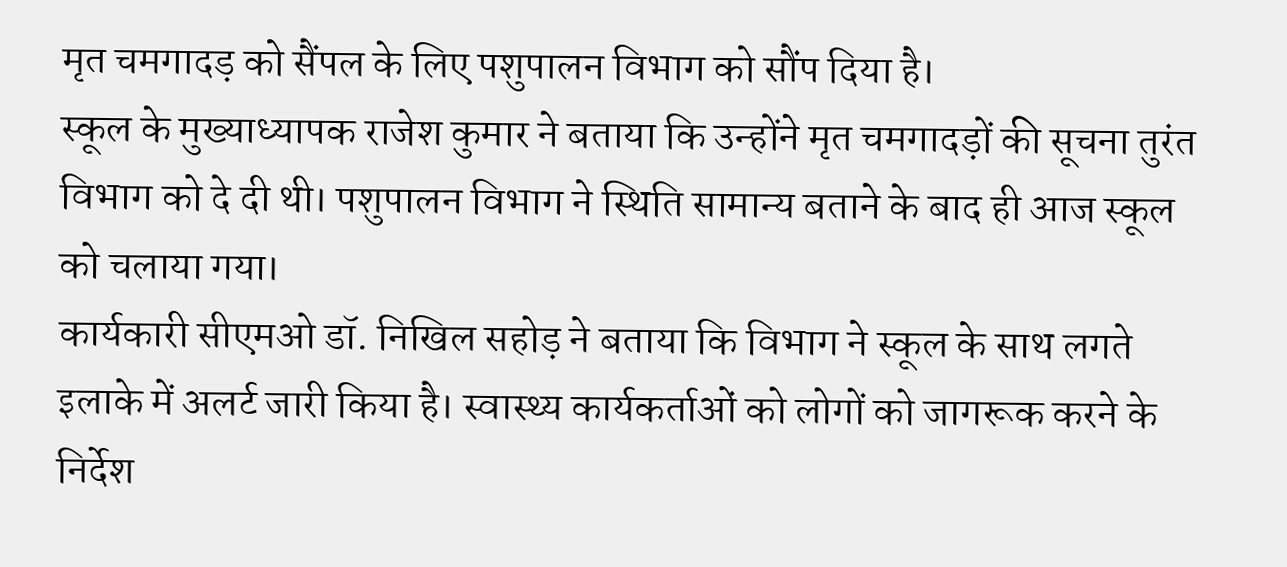मृत चमगादड़ को सैंपल के लिए पशुपालन विभाग को सौंप दिया है।
स्कूल के मुख्याध्यापक राजेश कुमार ने बताया कि उन्होंने मृत चमगादड़ों की सूचना तुरंत विभाग को दे दी थी। पशुपालन विभाग ने स्थिति सामान्य बताने के बाद ही आज स्कूल को चलाया गया।
कार्यकारी सीएमओ डॉ. निखिल सहोड़ ने बताया कि विभाग ने स्कूल के साथ लगते इलाके में अलर्ट जारी किया है। स्वास्थ्य कार्यकर्ताओं को लोगों को जागरूक करने के निर्देश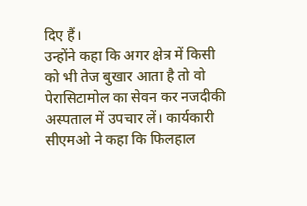दिए हैं।
उन्होंने कहा कि अगर क्षेत्र में किसी को भी तेज बुखार आता है तो वो पेरासिटामोल का सेवन कर नजदीकी अस्पताल में उपचार लें। कार्यकारी सीएमओ ने कहा कि फिलहाल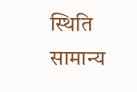स्थिति सामान्य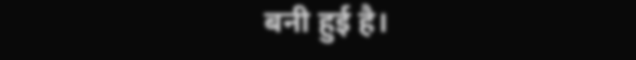बनी हुई है।